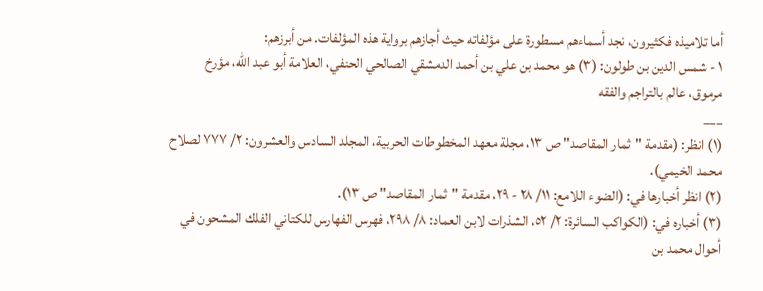أما تلاميذه فكثيرون، نجد أسماءهم مسطورة على مؤلفاته حيث أجازهم برواية هذه المؤلفات. من أبرزهم:
١ - شمس الدين بن طولون: (٣) هو محمد بن علي بن أحمد الدمشقي الصالحي الحنفي، العلامة أبو عبد الله، مؤرخ مرموق، عالم بالتراجم والفقه
___
(١) انظر: (مقدمة "ثمار المقاصد" ص ١٣، مجلة معهد المخطوطات الحربية، المجلد السادس والعشرون: ٢/ ٧٧٧ لصلاح محمد الخيمي).
(٢) انظر أخبارها في: (الضوء اللامع: ١١/ ٢٨ - ٢٩، مقدمة "ثمار المقاصد" ص ١٣).
(٣) أخباره في: (الكواكب السائرة: ٢/ ٥٢، الشذرات لابن العماد: ٨/ ٢٩٨، فهرس الفهارس للكتاني الفلك المشحون في أحوال محمد بن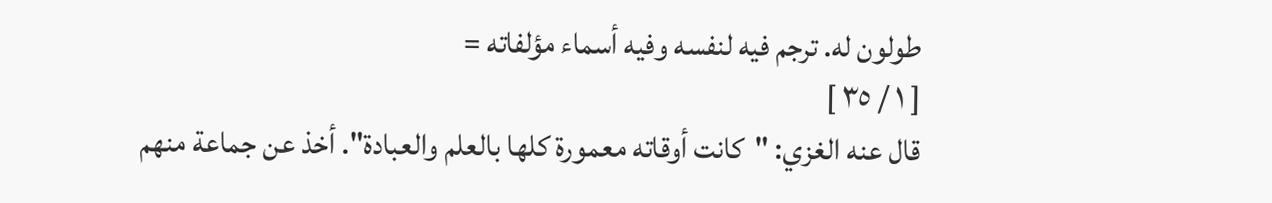طولون له. ترجم فيه لنفسه وفيه أسماء مؤلفاته =
[ ١ / ٣٥ ]
قال عنه الغزي: "كانت أوقاته معمورة كلها بالعلم والعبادة". أخذ عن جماعة منهم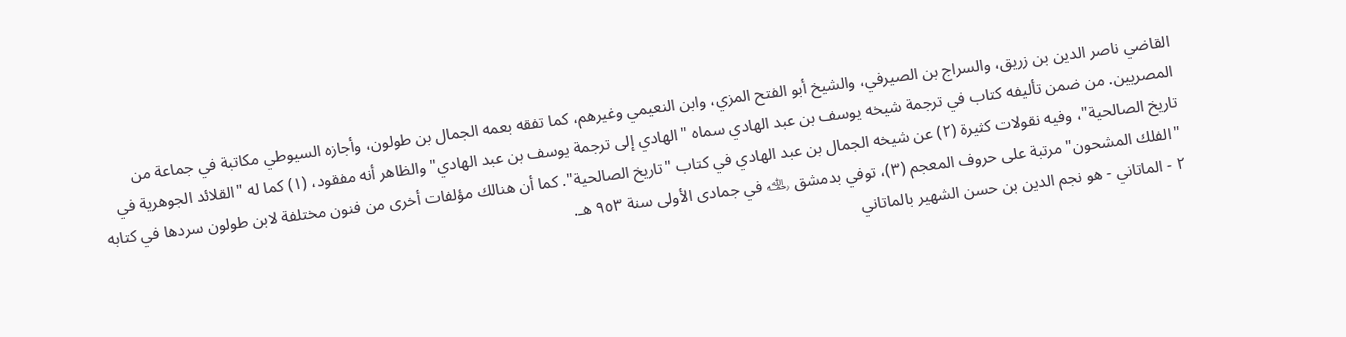القاضي ناصر الدين بن زريق، والسراج بن الصيرفي، والشيخ أبو الفتح المزي، وابن النعيمي وغيرهم، كما تفقه بعمه الجمال بن طولون، وأجازه السيوطي مكاتبة في جماعة من المصريين. من ضمن تأليفه كتاب في ترجمة شيخه يوسف بن عبد الهادي سماه "الهادي إلى ترجمة يوسف بن عبد الهادي" والظاهر أنه مفقود، (١) كما له "القلائد الجوهرية في تاريخ الصالحية"، وفيه نقولات كثيرة (٢) عن شيخه الجمال بن عبد الهادي في كتاب "تاريخ الصالحية". كما أن هنالك مؤلفات أخرى من فنون مختلفة لابن طولون سردها في كتابه "الفلك المشحون" مرتبة على حروف المعجم (٣)، توفي بدمشق ﵀ في جمادى الأولى سنة ٩٥٣ هـ.
٢ - الماتاني - هو نجم الدين بن حسن الشهير بالماتاني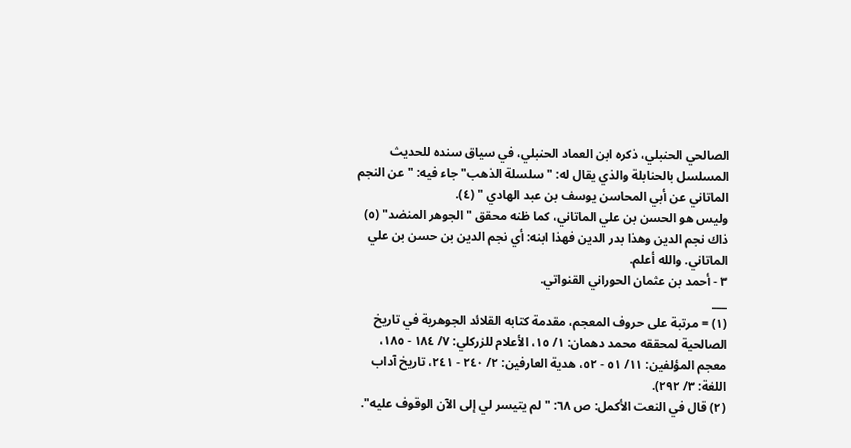الصالحي الحنبلي، ذكره ابن العماد الحنبلي، في سياق سنده للحديث المسلسل بالحنابلة والذي يقال له: "سلسلة الذهب" جاء فيه: " عن النجم الماتاني عن أبي المحاسن يوسف بن عبد الهادي " (٤).
وليس هو الحسن بن علي الماتاني، كما ظنه محقق "الجوهر المنضد" (٥) ذاك نجم الدين وهذا بدر الدين فهذا ابنه: أي نجم الدين بن حسن بن علي الماتاني. والله أعلم.
٣ - أحمد بن عثمان الحوراني القنواتي.
___
(١) = مرتبة على حروف المعجم، مقدمة كتابه القلائد الجوهرية في تاريخ الصالحية لمحققه محمد دهمان: ١/ ١٥، الأعلام للزركلي: ٧/ ١٨٤ - ١٨٥، معجم المؤلفين: ١١/ ٥١ - ٥٢، هدية العارفين: ٢/ ٢٤٠ - ٢٤١، تاريخ آداب اللغة: ٣/ ٢٩٢).
(٢) قال في النعت الأكمل: ص ٦٨: "لم يتيسر لي إلى الآن الوقوف عليه".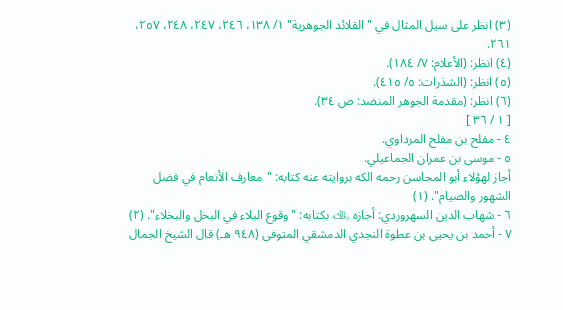(٣) انظر على سيل المثال في "القلائد الجوهرية" ١/ ١٣٨، ٢٤٦، ٢٤٧، ٢٤٨، ٢٥٧، ٢٦١.
(٤) انظر: (الأعلام: ٧/ ١٨٤).
(٥) انظر: (الشذرات: ٥/ ٤١٥).
(٦) انظر: (مقدمة الجوهر المنضد: ص ٣٤).
[ ١ / ٣٦ ]
٤ - مفلح بن مفلح المرداوي.
٥ - موسى بن عمران الجماعيلي.
أجاز لهؤلاء أبو المحاسن رحمه الكه بروايته عنه كتابه: "معارف الأنعام في فضل الشهور والصيام". (١)
٦ - شهاب الدين السهروردي: أجازه ﵀ بكتابه: "وقوع البلاء في البخل والبخلاء". (٢)
٧ - أحمد بن يحيى بن عطوة النجدي الدمشقي المتوفى (٩٤٨ هـ) قال الشيخ الجمال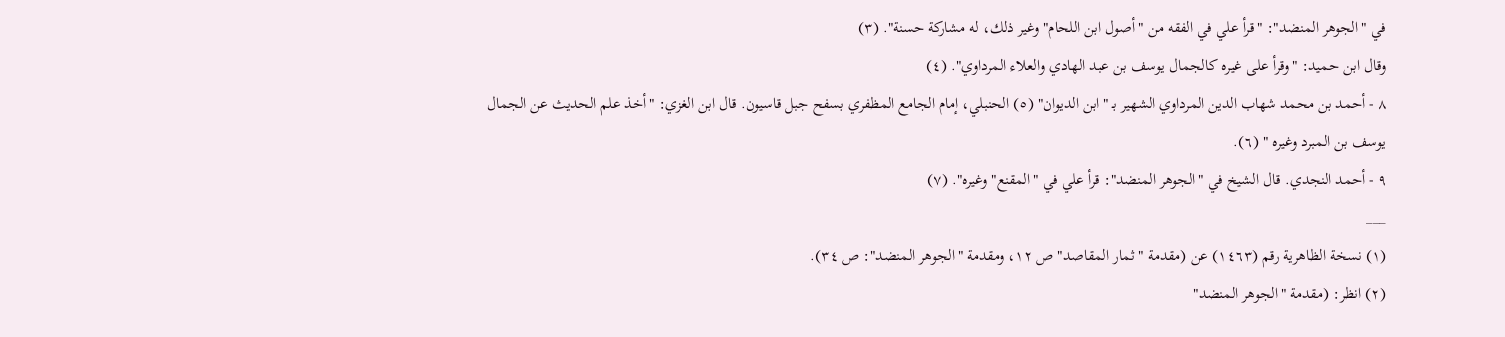في "الجوهر المنضد": "قرأ علي في الفقه من "أصول ابن اللحام" وغير ذلك، له مشاركة حسنة". (٣)
وقال ابن حميد: "وقرأ على غيره كالجمال يوسف بن عبد الهادي والعلاء المرداوي". (٤)
٨ - أحمد بن محمد شهاب الدين المرداوي الشهير بـ "ابن الديوان" (٥) الحنبلي، إمام الجامع المظفري بسفح جبل قاسيون. قال ابن الغزي: "أخذ علم الحديث عن الجمال يوسف بن المبرد وغيره " (٦).
٩ - أحمد النجدي. قال الشيخ في "الجوهر المنضد": قرأ علي في "المقنع" وغيره". (٧)
___
(١) نسخة الظاهرية رقم (١٤٦٣) عن (مقدمة "ثمار المقاصد" ص ١٢، ومقدمة "الجوهر المنضد": ص ٣٤).
(٢) انظر: (مقدمة "الجوهر المنضد"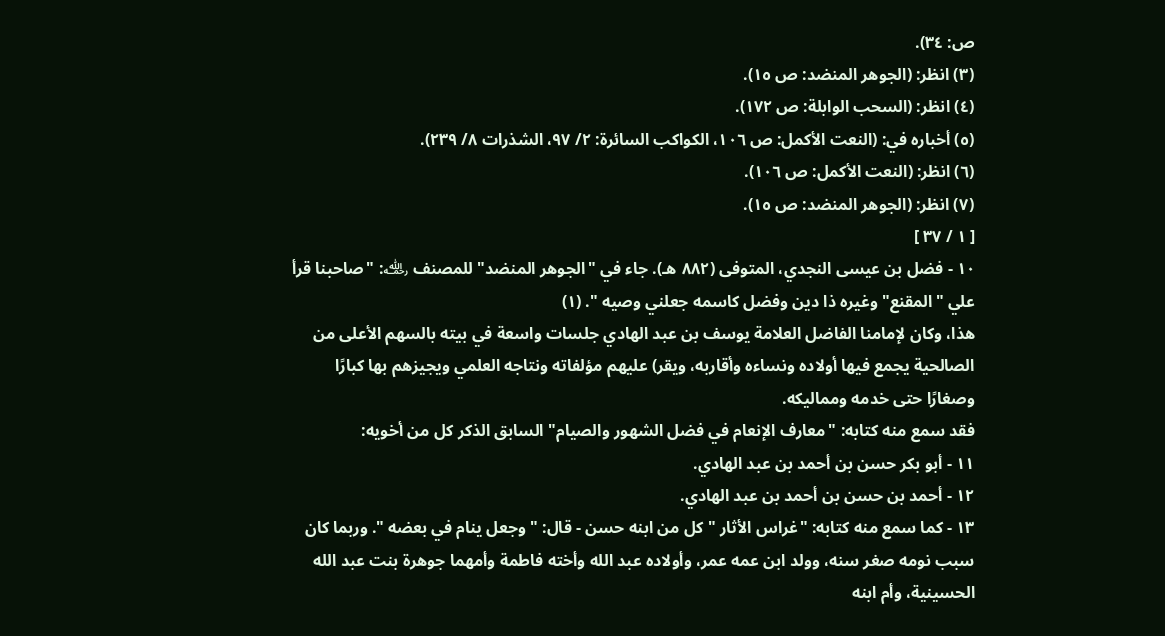ص: ٣٤).
(٣) انظر: (الجوهر المنضد: ص ١٥).
(٤) انظر: (السحب الوابلة: ص ١٧٢).
(٥) أخباره في: (النعت الأكمل: ص ١٠٦، الكواكب السائرة: ٢/ ٩٧، الشذرات ٨/ ٢٣٩).
(٦) انظر: (النعت الأكمل: ص ١٠٦).
(٧) انظر: (الجوهر المنضد: ص ١٥).
[ ١ / ٣٧ ]
١٠ - فضل بن عيسى النجدي، المتوفى (٨٨٢ هـ). جاء في "الجوهر المنضد" للمصنف ﵀: "صاحبنا قرأ علي "المقنع" وغيره ذا دين وفضل كاسمه جعلني وصيه ". (١)
هذا، وكان لإمامنا الفاضل العلامة يوسف بن عبد الهادي جلسات واسعة في بيته بالسهم الأعلى من الصالحية يجمع فيها أولاده ونساءه وأقاربه، ويقر) عليهم مؤلفاته ونتاجه العلمي ويجيزهم بها كبارًا وصغارًا حتى خدمه ومماليكه.
فقد سمع منه كتابه: "معارف الإنعام في فضل الشهور والصيام" السابق الذكر كل من أخويه:
١١ - أبو بكر حسن بن أحمد بن عبد الهادي.
١٢ - أحمد بن حسن بن أحمد بن عبد الهادي.
١٣ - كما سمع منه كتابه: "غراس الأثار " كل من ابنه حسن - قال: "وجعل ينام في بعضه ". وربما كان سبب نومه صغر سنه، وولد ابن عمه عمر، وأولاده عبد الله وأخته فاطمة وأمهما جوهرة بنت عبد الله الحسينية، وأم ابنه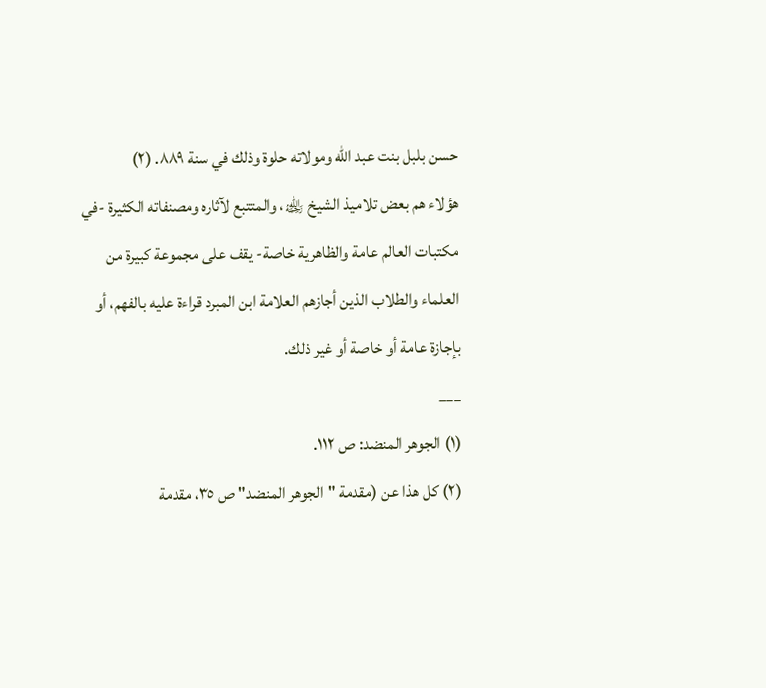حسن بلبل بنت عبد الله ومولاته حلوة وذلك في سنة ٨٨٩. (٢)
هؤلاء هم بعض تلاميذ الشيخ ﵀، والمتتبع لآثاره ومصنفاته الكثيرة -في مكتبات العالم عامة والظاهرية خاصة- يقف على مجموعة كبيرة من العلماء والطلاب الذين أجازهم العلامة ابن المبرد قراءة عليه بالفهم، أو بإجازة عامة أو خاصة أو غير ذلك.
___
(١) الجوهر المنضد: ص ١١٢.
(٢) كل هذا عن (مقدمة "الجوهر المنضد" ص ٣٥، مقدمة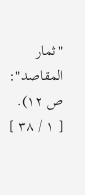"ثمار المقاصد": ص ١٢).
[ ١ / ٣٨ ]